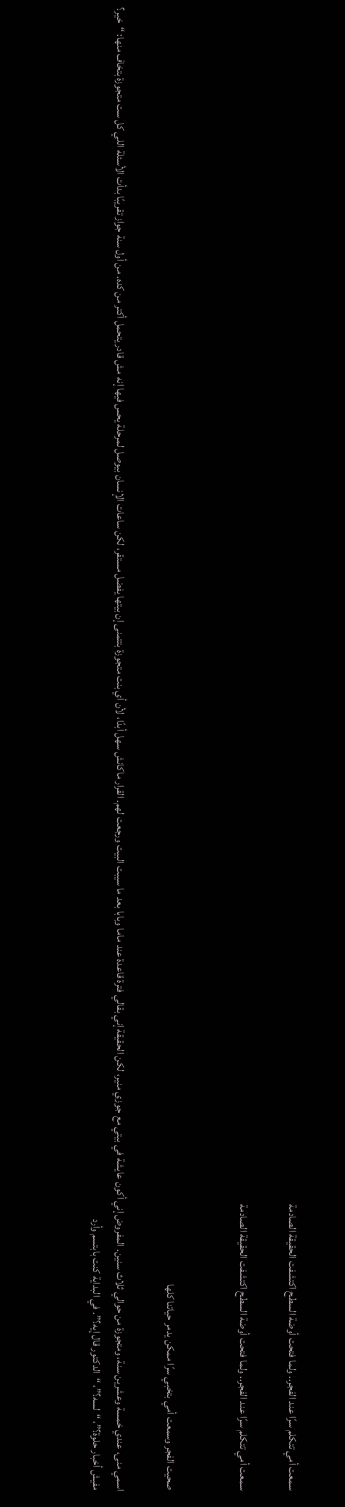سمعت أمي تتكلم سرًا عند الفجر.. ولما فتحت أوضة السطح اكتشفت الحقيقة الصادمة

سمعت أمي تتكلم سرًا عند الفجر.. ولما فتحت أوضة السطح اكتشفت الحقيقة الصادمة


صحيت الفجر وسمعت أمي بتخبي سرًا ممكن يدمر حياتنا كلها

اسمي منى، عندي خمسة وعشرين سنة، ومتجوزة من حوالي ثلاث سنين. المفروض إني أكون عايشة في بيتي مع جوزي منير، لكن الحقيقة إني بقالي فترة قاعدة عند ماما وبابا بعد ما سيبت البيت ورجعت لهم. القرار ماكانش سهل أبدًا، لأن أي بنت متجوزة بتتمنى إن بيتها يفضل مستقر، لكن ساعات الإنسان بيوصل لمرحلة يحس فيها إنه مش قادر يتحمل أكتر من كده. من أول سنة جواز تقريبًا بدأت الأسئلة اللي كل ست متجوزة بتخاف منها: “خير؟ مفيش أخبار حلوة؟”، “لسه؟”، “الدكتور قال إيه؟”. في البداية كنت بابتسم وأرد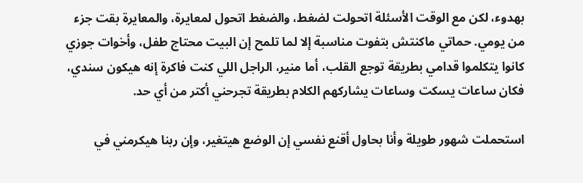بهدوء، لكن مع الوقت الأسئلة اتحولت لضغط، والضغط اتحول لمعايرة، والمعايرة بقت جزء من يومي. حماتي ماكنتش بتفوت مناسبة إلا لما تلمح إن البيت محتاج طفل، وأخوات جوزي كانوا يتكلموا قدامي بطريقة توجع القلب، أما منير، الراجل اللي كنت فاكرة إنه هيكون سندي، فكان ساعات يسكت وساعات يشاركهم الكلام بطريقة تجرحني أكتر من أي حد.

استحملت شهور طويلة وأنا بحاول أقنع نفسي إن الوضع هيتغير، وإن ربنا هيكرمني في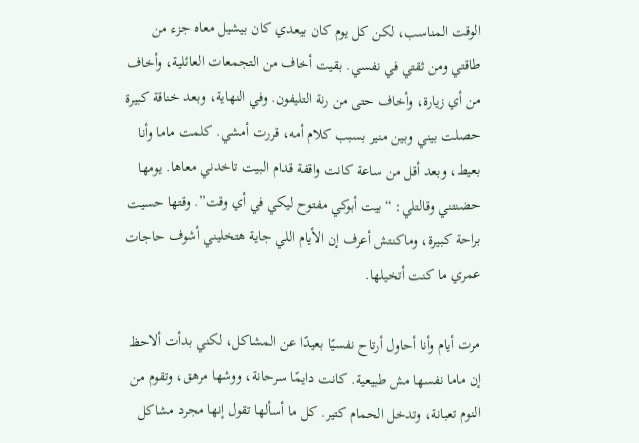الوقت المناسب، لكن كل يوم كان بيعدي كان بيشيل معاه جزء من طاقتي ومن ثقتي في نفسي. بقيت أخاف من التجمعات العائلية، وأخاف من أي زيارة، وأخاف حتى من رنة التليفون. وفي النهاية، وبعد خناقة كبيرة حصلت بيني وبين منير بسبب كلام أمه، قررت أمشي. كلمت ماما وأنا بعيط، وبعد أقل من ساعة كانت واقفة قدام البيت تاخدني معاها. يومها حضنتني وقالتلي: “بيت أبوكي مفتوح ليكي في أي وقت”. وقتها حسيت براحة كبيرة، وماكنتش أعرف إن الأيام اللي جاية هتخليني أشوف حاجات عمري ما كنت أتخيلها.

مرت أيام وأنا أحاول أرتاح نفسيًا بعيدًا عن المشاكل، لكني بدأت ألاحظ إن ماما نفسها مش طبيعية. كانت دايمًا سرحانة، ووشها مرهق، وتقوم من النوم تعبانة، وتدخل الحمام كتير. كل ما أسألها تقول إنها مجرد مشاكل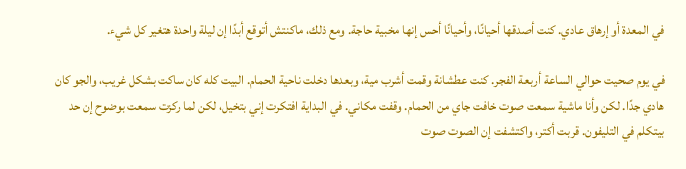في المعدة أو إرهاق عادي. كنت أصدقها أحيانًا، وأحيانًا أحس إنها مخبية حاجة. ومع ذلك، ماكنتش أتوقع أبدًا إن ليلة واحدة هتغير كل شيء.

في يوم صحيت حوالي الساعة أربعة الفجر. كنت عطشانة وقمت أشرب مية، وبعدها دخلت ناحية الحمام. البيت كله كان ساكت بشكل غريب، والجو كان هادي جدًا. لكن وأنا ماشية سمعت صوت خافت جاي من الحمام. وقفت مكاني. في البداية افتكرت إني بتخيل، لكن لما ركزت سمعت بوضوح إن حد بيتكلم في التليفون. قربت أكتر، واكتشفت إن الصوت صوت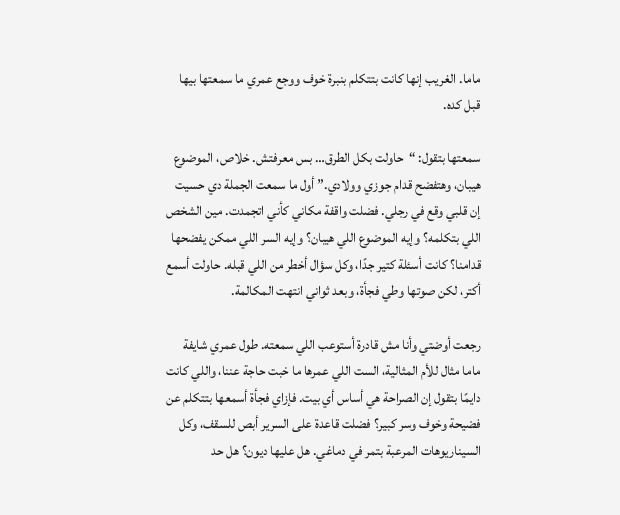ماما. الغريب إنها كانت بتتكلم بنبرة خوف ووجع عمري ما سمعتها بيها قبل كده.

سمعتها بتقول: “حاولت بكل الطرق… بس معرفتش. خلاص، الموضوع هيبان، وهتفضح قدام جوزي وولادي.” أول ما سمعت الجملة دي حسيت إن قلبي وقع في رجلي. فضلت واقفة مكاني كأني اتجمدت. مين الشخص اللي بتكلمه؟ وإيه الموضوع اللي هيبان؟ وإيه السر اللي ممكن يفضحها قدامنا؟ كانت أسئلة كتير جدًا، وكل سؤال أخطر من اللي قبله. حاولت أسمع أكتر، لكن صوتها وطي فجأة، وبعد ثواني انتهت المكالمة.

رجعت أوضتي وأنا مش قادرة أستوعب اللي سمعته. طول عمري شايفة ماما مثال للأم المثالية، الست اللي عمرها ما خبت حاجة عننا، واللي كانت دايمًا بتقول إن الصراحة هي أساس أي بيت. فإزاي فجأة أسمعها بتتكلم عن فضيحة وخوف وسر كبير؟ فضلت قاعدة على السرير أبص للسقف، وكل السيناريوهات المرعبة بتمر في دماغي. هل عليها ديون؟ هل حد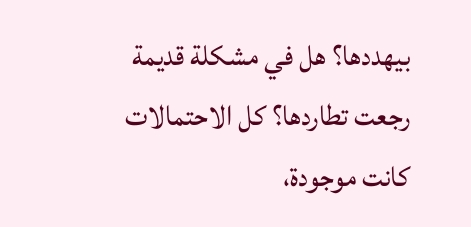بيهددها؟ هل في مشكلة قديمة رجعت تطاردها؟ كل الاحتمالات كانت موجودة،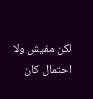لكن مفيش ولا احتمال كان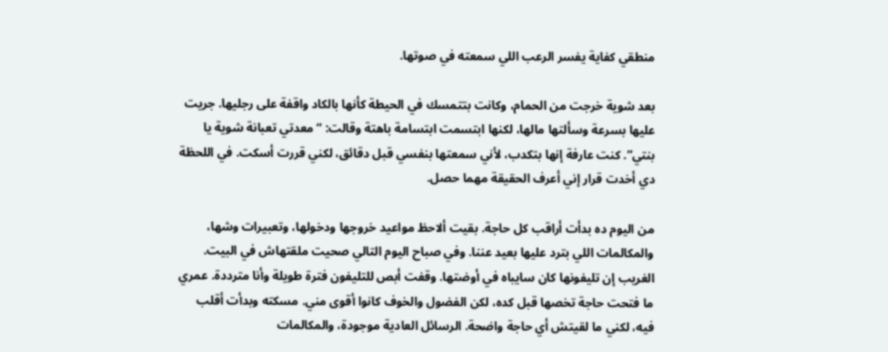منطقي كفاية يفسر الرعب اللي سمعته في صوتها.

بعد شوية خرجت من الحمام، وكانت بتتمسك في الحيطة كأنها بالكاد واقفة على رجليها. جريت عليها بسرعة وسألتها مالها، لكنها ابتسمت ابتسامة باهتة وقالت: “معدتي تعبانة شوية يا بنتي”. كنت عارفة إنها بتكدب، لأني سمعتها بنفسي قبل دقائق، لكني قررت أسكت. في اللحظة دي أخدت قرار إني أعرف الحقيقة مهما حصل.

من اليوم ده بدأت أراقب كل حاجة. بقيت ألاحظ مواعيد خروجها ودخولها، وتعبيرات وشها، والمكالمات اللي بترد عليها بعيد عننا. وفي صباح اليوم التالي صحيت ملقتهاش في البيت. الغريب إن تليفونها كان سايباه في أوضتها. وقفت أبص للتليفون فترة طويلة وأنا مترددة. عمري ما فتحت حاجة تخصها قبل كده، لكن الفضول والخوف كانوا أقوى مني. مسكته وبدأت أقلب فيه، لكني ما لقيتش أي حاجة واضحة. الرسائل العادية موجودة، والمكالمات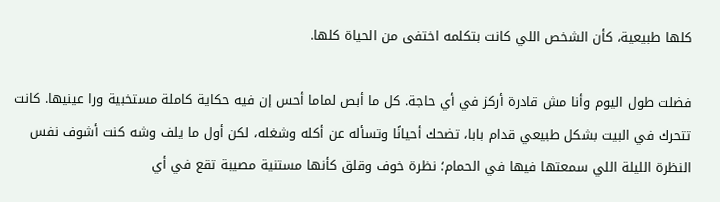كلها طبيعية، كأن الشخص اللي كانت بتكلمه اختفى من الحياة كلها.

فضلت طول اليوم وأنا مش قادرة أركز في أي حاجة. كل ما أبص لماما أحس إن فيه حكاية كاملة مستخبية ورا عينيها. كانت تتحرك في البيت بشكل طبيعي قدام بابا، تضحك أحيانًا وتسأله عن أكله وشغله، لكن أول ما يلف وشه كنت أشوف نفس النظرة الليلة اللي سمعتها فيها في الحمام؛ نظرة خوف وقلق كأنها مستنية مصيبة تقع في أي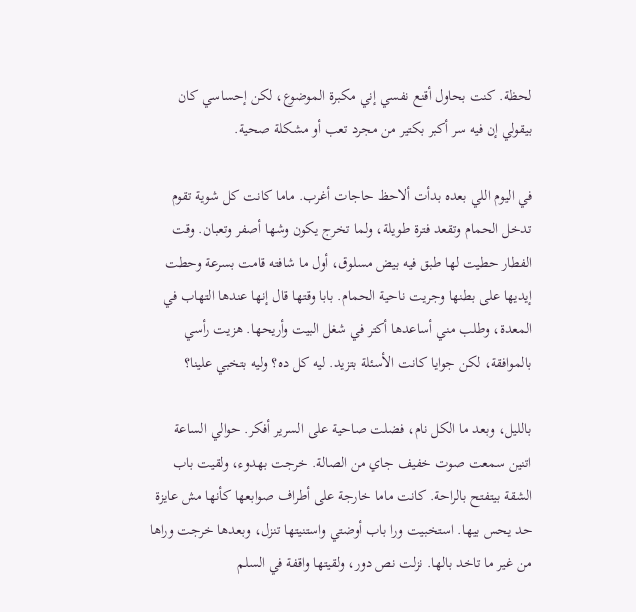لحظة. كنت بحاول أقنع نفسي إني مكبرة الموضوع، لكن إحساسي كان بيقولي إن فيه سر أكبر بكتير من مجرد تعب أو مشكلة صحية.

في اليوم اللي بعده بدأت ألاحظ حاجات أغرب. ماما كانت كل شوية تقوم تدخل الحمام وتقعد فترة طويلة، ولما تخرج يكون وشها أصفر وتعبان. وقت الفطار حطيت لها طبق فيه بيض مسلوق، أول ما شافته قامت بسرعة وحطت إيديها على بطنها وجريت ناحية الحمام. بابا وقتها قال إنها عندها التهاب في المعدة، وطلب مني أساعدها أكتر في شغل البيت وأريحها. هزيت رأسي بالموافقة، لكن جوايا كانت الأسئلة بتزيد. ليه كل ده؟ وليه بتخبي علينا؟

بالليل، وبعد ما الكل نام، فضلت صاحية على السرير أفكر. حوالي الساعة اتنين سمعت صوت خفيف جاي من الصالة. خرجت بهدوء، ولقيت باب الشقة بيتفتح بالراحة. كانت ماما خارجة على أطراف صوابعها كأنها مش عايزة حد يحس بيها. استخبيت ورا باب أوضتي واستنيتها تنزل، وبعدها خرجت وراها من غير ما تاخد بالها. نزلت نص دور، ولقيتها واقفة في السلم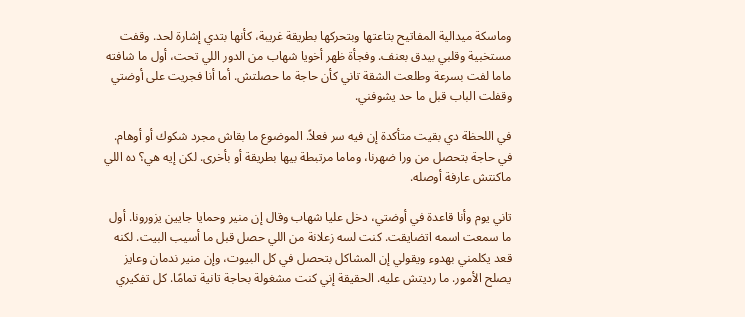وماسكة ميدالية المفاتيح بتاعتها وبتحركها بطريقة غريبة، كأنها بتدي إشارة لحد. وقفت مستخبية وقلبي بيدق بعنف. وفجأة ظهر أخويا شهاب من الدور اللي تحت، أول ما شافته ماما لفت بسرعة وطلعت الشقة تاني كأن حاجة ما حصلتش. أما أنا فجريت على أوضتي وقفلت الباب قبل ما حد يشوفني.

في اللحظة دي بقيت متأكدة إن فيه سر فعلاً. الموضوع ما بقاش مجرد شكوك أو أوهام. في حاجة بتحصل من ورا ضهرنا، وماما مرتبطة بيها بطريقة أو بأخرى. لكن إيه هي؟ ده اللي ماكنتش عارفة أوصله.

تاني يوم وأنا قاعدة في أوضتي، دخل عليا شهاب وقال إن منير وحمايا جايين يزورونا. أول ما سمعت اسمه اتضايقت. كنت لسه زعلانة من اللي حصل قبل ما أسيب البيت. لكنه قعد يكلمني بهدوء ويقولي إن المشاكل بتحصل في كل البيوت، وإن منير ندمان وعايز يصلح الأمور. ما رديتش عليه. الحقيقة إني كنت مشغولة بحاجة تانية تمامًا. كل تفكيري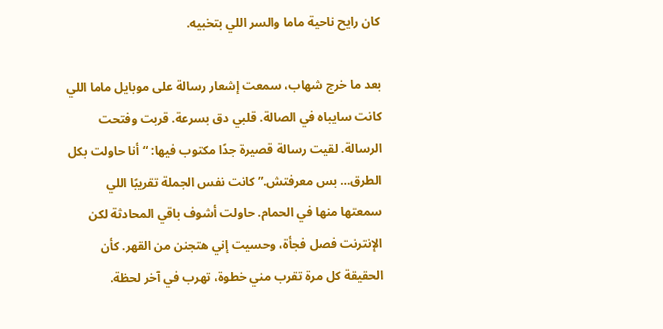كان رايح ناحية ماما والسر اللي بتخبيه.

بعد ما خرج شهاب، سمعت إشعار رسالة على موبايل ماما اللي كانت سايباه في الصالة. قلبي دق بسرعة. قربت وفتحت الرسالة. لقيت رسالة قصيرة جدًا مكتوب فيها: “أنا حاولت بكل الطرق… بس معرفتش.” كانت نفس الجملة تقريبًا اللي سمعتها منها في الحمام. حاولت أشوف باقي المحادثة لكن الإنترنت فصل فجأة، وحسيت إني هتجنن من القهر. كأن الحقيقة كل مرة تقرب مني خطوة، تهرب في آخر لحظة.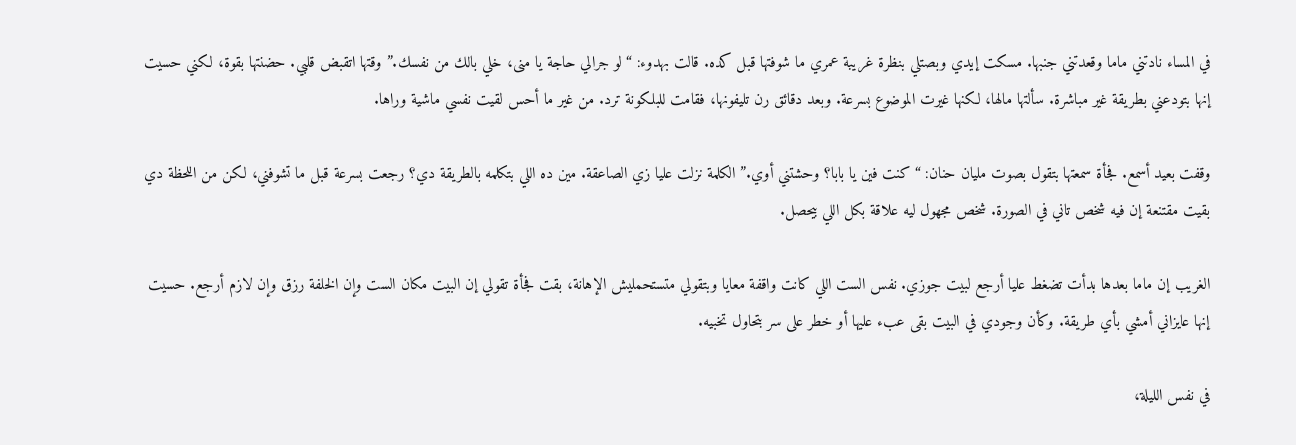في المساء نادتني ماما وقعدتني جنبها. مسكت إيدي وبصتلي بنظرة غريبة عمري ما شوفتها قبل كده. قالت بهدوء: “لو جرالي حاجة يا منى، خلي بالك من نفسك.” وقتها اتقبض قلبي. حضنتها بقوة، لكني حسيت إنها بتودعني بطريقة غير مباشرة. سألتها مالها، لكنها غيرت الموضوع بسرعة. وبعد دقائق رن تليفونها، فقامت للبلكونة ترد. من غير ما أحس لقيت نفسي ماشية وراها.

وقفت بعيد أسمع. فجأة سمعتها بتقول بصوت مليان حنان: “كنت فين يا بابا؟ وحشتني أوي.” الكلمة نزلت عليا زي الصاعقة. مين ده اللي بتكلمه بالطريقة دي؟ رجعت بسرعة قبل ما تشوفني، لكن من اللحظة دي بقيت مقتنعة إن فيه شخص تاني في الصورة. شخص مجهول ليه علاقة بكل اللي بيحصل.

الغريب إن ماما بعدها بدأت تضغط عليا أرجع لبيت جوزي. نفس الست اللي كانت واقفة معايا وبتقولي متستحمليش الإهانة، بقت فجأة تقولي إن البيت مكان الست وإن الخلفة رزق وإن لازم أرجع. حسيت إنها عايزاني أمشي بأي طريقة. وكأن وجودي في البيت بقى عبء عليها أو خطر على سر بتحاول تخبيه.

في نفس الليلة،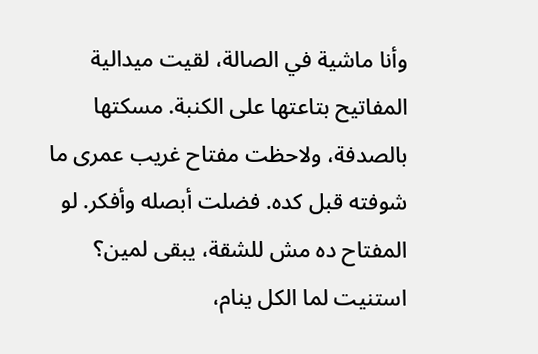وأنا ماشية في الصالة، لقيت ميدالية المفاتيح بتاعتها على الكنبة. مسكتها بالصدفة، ولاحظت مفتاح غريب عمرى ما شوفته قبل كده. فضلت أبصله وأفكر. لو المفتاح ده مش للشقة، يبقى لمين؟ استنيت لما الكل ينام،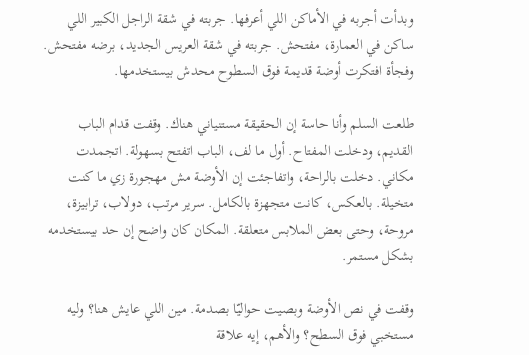وبدأت أجربه في الأماكن اللي أعرفها. جربته في شقة الراجل الكبير اللي ساكن في العمارة، مفتحش. جربته في شقة العريس الجديد، برضه مفتحش. وفجأة افتكرت أوضة قديمة فوق السطوح محدش بيستخدمها.

طلعت السلم وأنا حاسة إن الحقيقة مستنياني هناك. وقفت قدام الباب القديم، ودخلت المفتاح. أول ما لف، الباب اتفتح بسهولة. اتجمدت مكاني. دخلت بالراحة، واتفاجئت إن الأوضة مش مهجورة زي ما كنت متخيلة. بالعكس، كانت متجهزة بالكامل. سرير مرتب، دولاب، ترابيزة، مروحة، وحتى بعض الملابس متعلقة. المكان كان واضح إن حد بيستخدمه بشكل مستمر.

وقفت في نص الأوضة وبصيت حواليّا بصدمة. مين اللي عايش هنا؟ وليه مستخبي فوق السطح؟ والأهم، إيه علاقة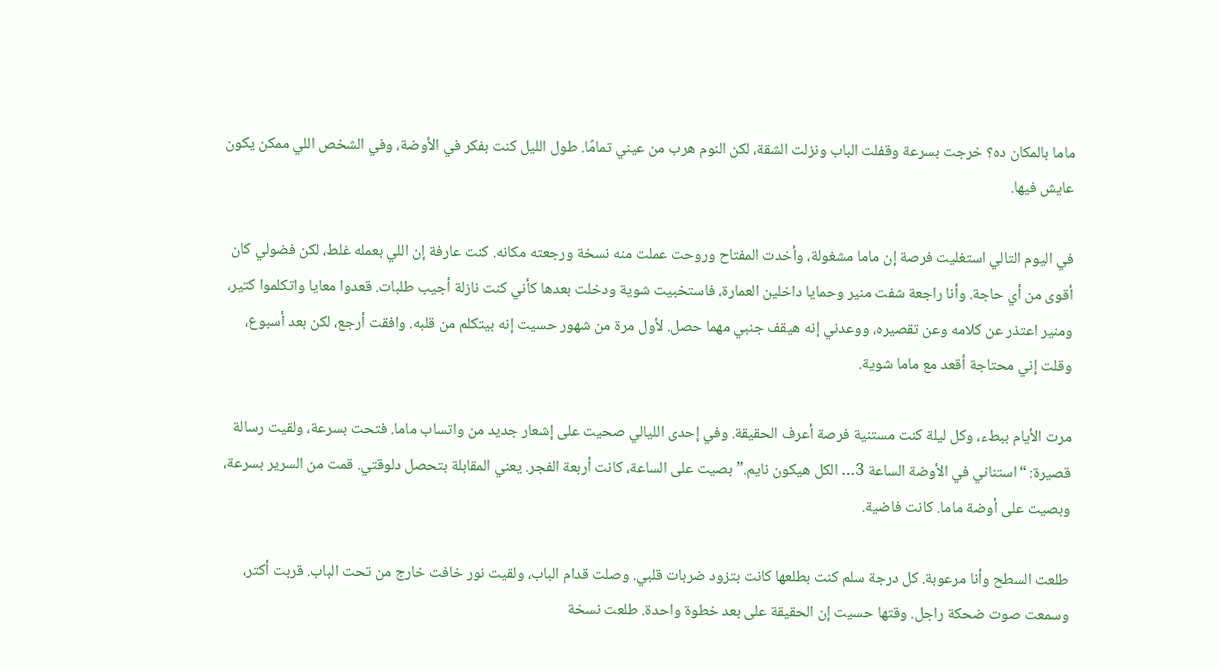ماما بالمكان ده؟ خرجت بسرعة وقفلت الباب ونزلت الشقة، لكن النوم هرب من عيني تمامًا. طول الليل كنت بفكر في الأوضة، وفي الشخص اللي ممكن يكون عايش فيها.

في اليوم التالي استغليت فرصة إن ماما مشغولة، وأخدت المفتاح وروحت عملت منه نسخة ورجعته مكانه. كنت عارفة إن اللي بعمله غلط، لكن فضولي كان أقوى من أي حاجة. وأنا راجعة شفت منير وحمايا داخلين العمارة، فاستخبيت شوية ودخلت بعدها كأني كنت نازلة أجيب طلبات. قعدوا معايا واتكلموا كتير، ومنير اعتذر عن كلامه وعن تقصيره، ووعدني إنه هيقف جنبي مهما حصل. لأول مرة من شهور حسيت إنه بيتكلم من قلبه. وافقت أرجع، لكن بعد أسبوع، وقلت إني محتاجة أقعد مع ماما شوية.

مرت الأيام ببطء، وكل ليلة كنت مستنية فرصة أعرف الحقيقة. وفي إحدى الليالي صحيت على إشعار جديد من واتساب ماما. فتحت بسرعة، ولقيت رسالة قصيرة: “استناني في الأوضة الساعة 3… الكل هيكون نايم.” بصيت على الساعة، كانت أربعة الفجر. يعني المقابلة بتحصل دلوقتي. قمت من السرير بسرعة، وبصيت على أوضة ماما. كانت فاضية.

طلعت السطح وأنا مرعوبة. كل درجة سلم كنت بطلعها كانت بتزود ضربات قلبي. وصلت قدام الباب، ولقيت نور خافت خارج من تحت الباب. قربت أكتر، وسمعت صوت ضحكة راجل. وقتها حسيت إن الحقيقة على بعد خطوة واحدة. طلعت نسخة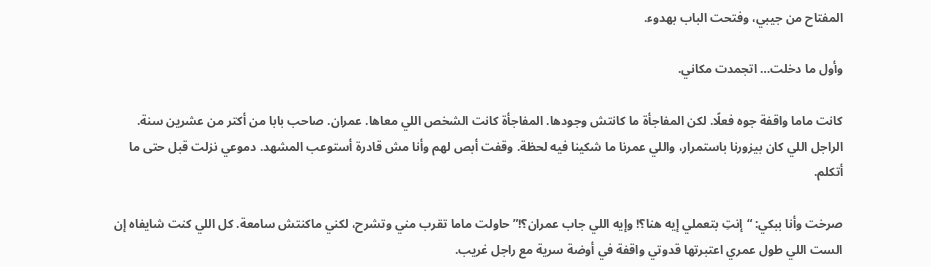المفتاح من جيبي، وفتحت الباب بهدوء.

وأول ما دخلت… اتجمدت مكاني.

كانت ماما واقفة جوه فعلًا. لكن المفاجأة ما كانتش وجودها. المفاجأة كانت الشخص اللي معاها. عمران. صاحب بابا من أكتر من عشرين سنة. الراجل اللي كان بيزورنا باستمرار، واللي عمرنا ما شكينا فيه لحظة. وقفت أبص لهم وأنا مش قادرة أستوعب المشهد. دموعي نزلت قبل حتى ما أتكلم.

صرخت وأنا ببكي: “إنتِ بتعملي إيه هنا؟! وإيه اللي جاب عمران؟!” حاولت ماما تقرب مني وتشرح، لكني ماكنتش سامعة. كل اللي كنت شايفاه إن الست اللي طول عمري اعتبرتها قدوتي واقفة في أوضة سرية مع راجل غريب.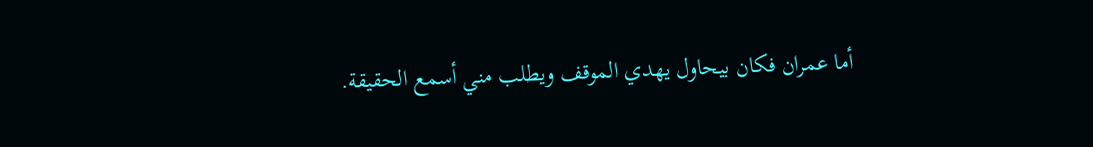أما عمران فكان بيحاول يهدي الموقف ويطلب مني أسمع الحقيقة.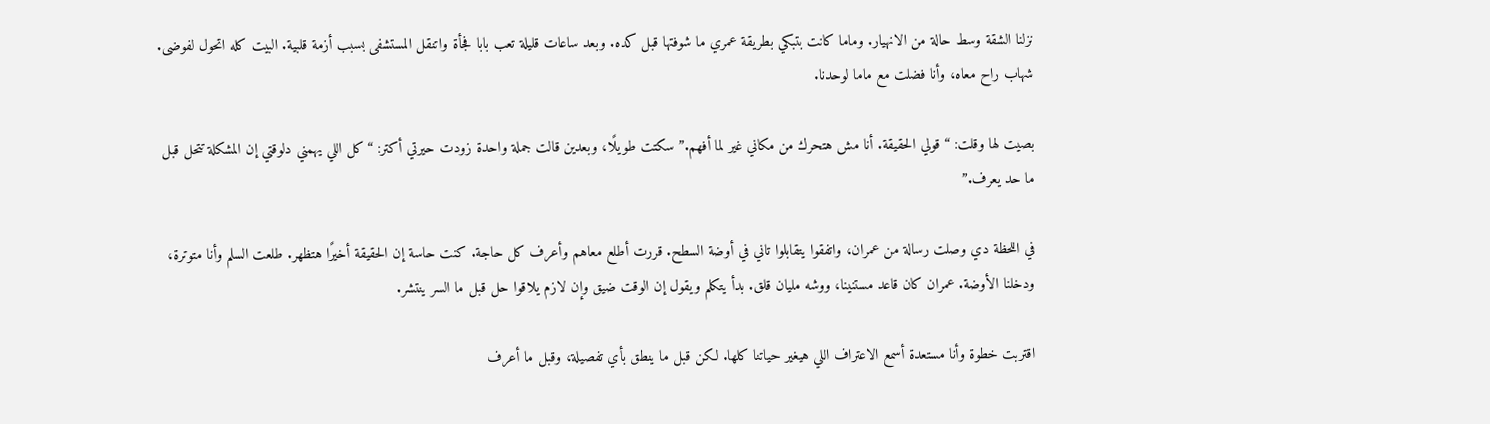نزلنا الشقة وسط حالة من الانهيار. وماما كانت بتبكي بطريقة عمري ما شوفتها قبل كده. وبعد ساعات قليلة تعب بابا فجأة واتنقل المستشفى بسبب أزمة قلبية. البيت كله اتحول لفوضى. شهاب راح معاه، وأنا فضلت مع ماما لوحدنا.

بصيت لها وقلت: “قولي الحقيقة. أنا مش هتحرك من مكاني غير لما أفهم.” سكتت طويلًا، وبعدين قالت جملة واحدة زودت حيرتي أكتر: “كل اللي يهمني دلوقتي إن المشكلة تتحل قبل ما حد يعرف.”

في اللحظة دي وصلت رسالة من عمران، واتفقوا يتقابلوا تاني في أوضة السطح. قررت أطلع معاهم وأعرف كل حاجة. كنت حاسة إن الحقيقة أخيرًا هتظهر. طلعت السلم وأنا متوترة، ودخلنا الأوضة. عمران كان قاعد مستنينا، ووشه مليان قلق. بدأ يتكلم ويقول إن الوقت ضيق وإن لازم يلاقوا حل قبل ما السر ينتشر.

اقتربت خطوة وأنا مستعدة أسمع الاعتراف اللي هيغير حياتنا كلها. لكن قبل ما ينطق بأي تفصيلة، وقبل ما أعرف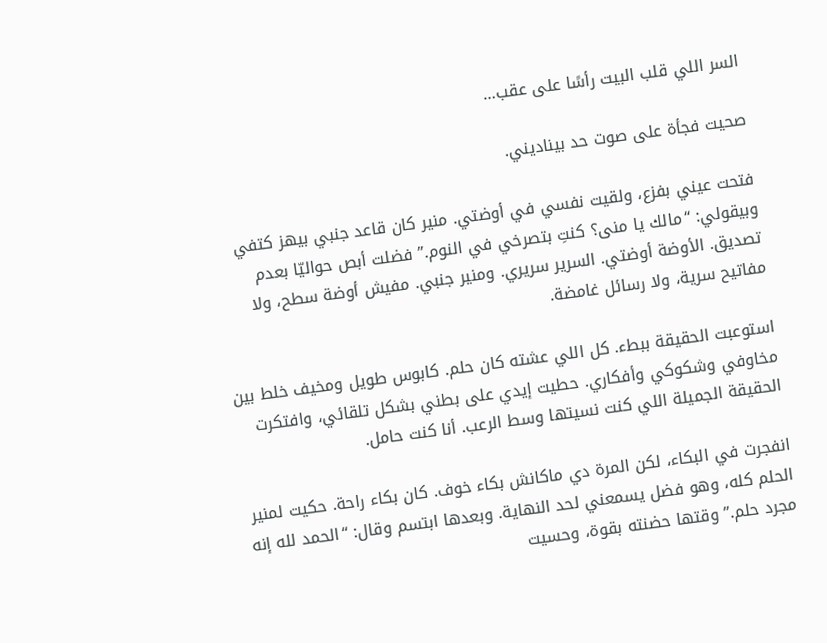السر اللي قلب البيت رأسًا على عقب…

صحيت فجأة على صوت حد بيناديني.

فتحت عيني بفزع، ولقيت نفسي في أوضتي. منير كان قاعد جنبي بيهز كتفي وبيقولي: “مالك يا منى؟ كنتِ بتصرخي في النوم.” فضلت أبص حواليّا بعدم تصديق. الأوضة أوضتي. السرير سريري. ومنير جنبي. مفيش أوضة سطح، ولا مفاتيح سرية، ولا رسائل غامضة.

استوعبت الحقيقة ببطء. كل اللي عشته كان حلم. كابوس طويل ومخيف خلط بين مخاوفي وشكوكي وأفكاري. حطيت إيدي على بطني بشكل تلقائي، وافتكرت الحقيقة الجميلة اللي كنت نسيتها وسط الرعب. أنا كنت حامل.

انفجرت في البكاء، لكن المرة دي ماكانش بكاء خوف. كان بكاء راحة. حكيت لمنير الحلم كله، وهو فضل يسمعني لحد النهاية. وبعدها ابتسم وقال: “الحمد لله إنه مجرد حلم.” وقتها حضنته بقوة، وحسيت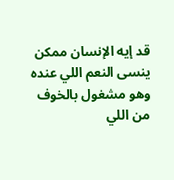قد إيه الإنسان ممكن ينسى النعم اللي عنده وهو مشغول بالخوف من اللي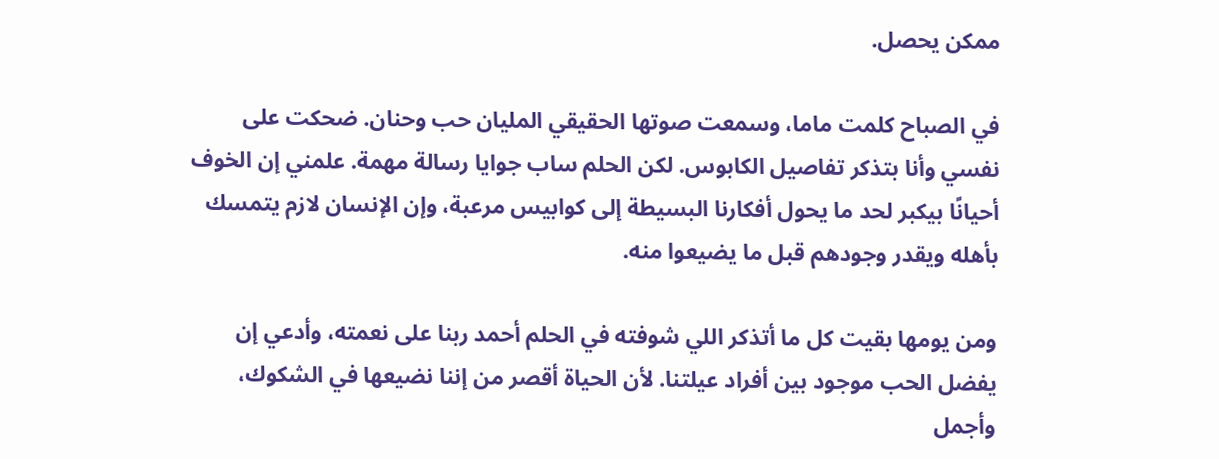ممكن يحصل.

في الصباح كلمت ماما، وسمعت صوتها الحقيقي المليان حب وحنان. ضحكت على نفسي وأنا بتذكر تفاصيل الكابوس. لكن الحلم ساب جوايا رسالة مهمة. علمني إن الخوف أحيانًا بيكبر لحد ما يحول أفكارنا البسيطة إلى كوابيس مرعبة، وإن الإنسان لازم يتمسك بأهله ويقدر وجودهم قبل ما يضيعوا منه.

ومن يومها بقيت كل ما أتذكر اللي شوفته في الحلم أحمد ربنا على نعمته، وأدعي إن يفضل الحب موجود بين أفراد عيلتنا. لأن الحياة أقصر من إننا نضيعها في الشكوك، وأجمل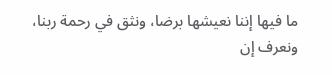ما فيها إننا نعيشها برضا، ونثق في رحمة ربنا، ونعرف إن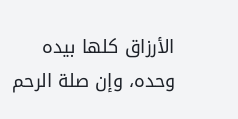الأرزاق كلها بيده وحده، وإن صلة الرحم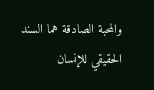والمحبة الصادقة هما السند الحقيقي للإنسان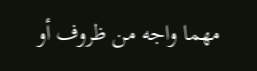مهما واجه من ظروف أو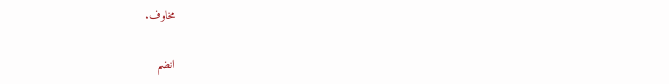مخاوف.

انضم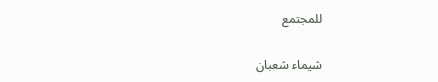للمجتمع

شيماء شعبان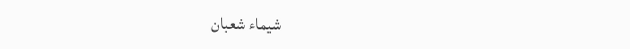شيماء شعبان